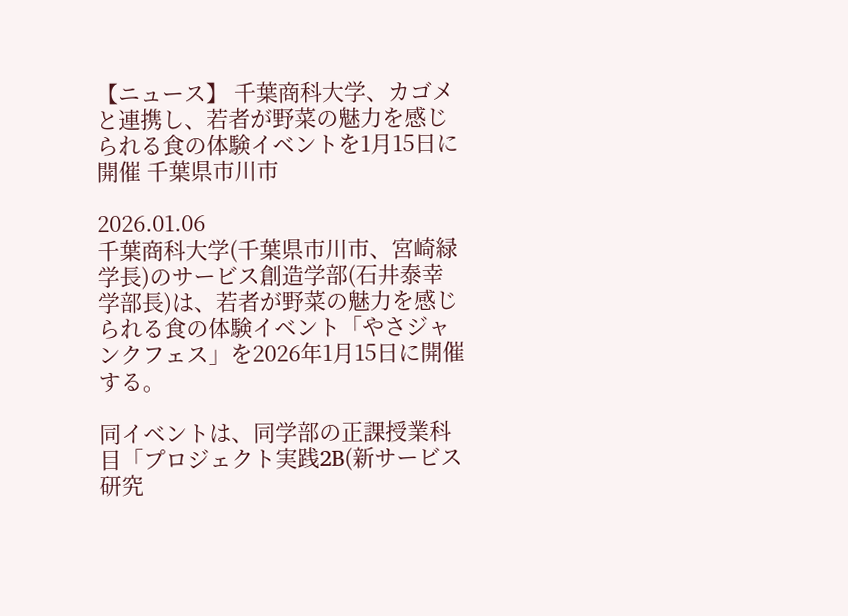【ニュース】 千葉商科大学、カゴメと連携し、若者が野菜の魅力を感じられる食の体験イベントを1月15日に開催 千葉県市川市

2026.01.06
千葉商科大学(千葉県市川市、宮崎緑学長)のサービス創造学部(石井泰幸学部長)は、若者が野菜の魅力を感じられる食の体験イベント「やさジャンクフェス」を2026年1月15日に開催する。

同イベントは、同学部の正課授業科目「プロジェクト実践2B(新サービス研究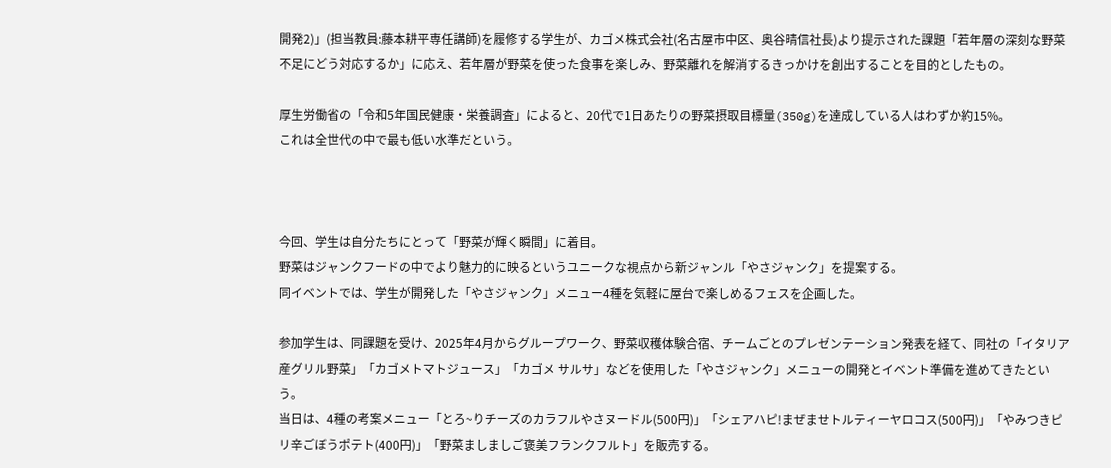開発2)」(担当教員:藤本耕平専任講師)を履修する学生が、カゴメ株式会社(名古屋市中区、奥谷晴信社長)より提示された課題「若年層の深刻な野菜不足にどう対応するか」に応え、若年層が野菜を使った食事を楽しみ、野菜離れを解消するきっかけを創出することを目的としたもの。

厚生労働省の「令和5年国民健康・栄養調査」によると、20代で1日あたりの野菜摂取目標量(350g)を達成している人はわずか約15%。
これは全世代の中で最も低い水準だという。



今回、学生は自分たちにとって「野菜が輝く瞬間」に着目。
野菜はジャンクフードの中でより魅力的に映るというユニークな視点から新ジャンル「やさジャンク」を提案する。
同イベントでは、学生が開発した「やさジャンク」メニュー4種を気軽に屋台で楽しめるフェスを企画した。

参加学生は、同課題を受け、2025年4月からグループワーク、野菜収穫体験合宿、チームごとのプレゼンテーション発表を経て、同社の「イタリア産グリル野菜」「カゴメトマトジュース」「カゴメ サルサ」などを使用した「やさジャンク」メニューの開発とイベント準備を進めてきたという。
当日は、4種の考案メニュー「とろ~りチーズのカラフルやさヌードル(500円)」「シェアハピ!まぜませトルティーヤロコス(500円)」「やみつきピリ辛ごぼうポテト(400円)」「野菜ましましご褒美フランクフルト」を販売する。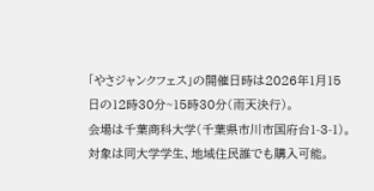「やさジャンクフェス」の開催日時は2026年1月15日の12時30分~15時30分(雨天決行)。
会場は千葉商科大学(千葉県市川市国府台1-3-1)。
対象は同大学学生、地域住民誰でも購入可能。